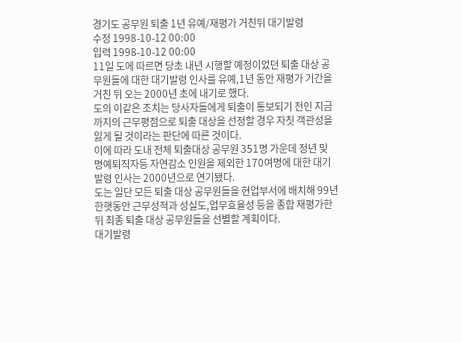경기도 공무원 퇴출 1년 유예/재평가 거친뒤 대기발령
수정 1998-10-12 00:00
입력 1998-10-12 00:00
11일 도에 따르면 당초 내년 시행할 예정이었던 퇴출 대상 공무원들에 대한 대기발령 인사를 유예,1년 동안 재평가 기간을 거친 뒤 오는 2000년 초에 내기로 했다.
도의 이같은 조치는 당사자들에게 퇴출이 통보되기 전인 지금까지의 근무평점으로 퇴출 대상을 선정할 경우 자칫 객관성을 잃게 될 것이라는 판단에 따른 것이다.
이에 따라 도내 전체 퇴출대상 공무원 351명 가운데 정년 및 명예퇴직자등 자연감소 인원을 제외한 170여명에 대한 대기발령 인사는 2000년으로 연기됐다.
도는 일단 모든 퇴출 대상 공무원들을 현업부서에 배치해 99년 한햇동안 근무성적과 성실도,업무효율성 등을 종합 재평가한 뒤 최종 퇴출 대상 공무원들을 선별할 계획이다.
대기발령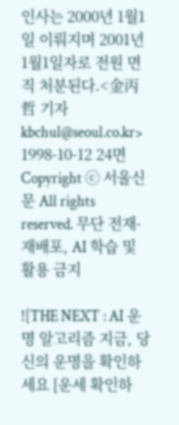인사는 2000년 1월1일 이뤄지며 2001년 1월1일자로 전원 면직 처분된다.<金丙哲 기자 kbchul@seoul.co.kr>
1998-10-12 24면
Copyright ⓒ 서울신문 All rights reserved. 무단 전재-재배포, AI 학습 및 활용 금지

![THE NEXT : AI 운명 알고리즘 지금, 당신의 운명을 확인하세요 [운세 확인하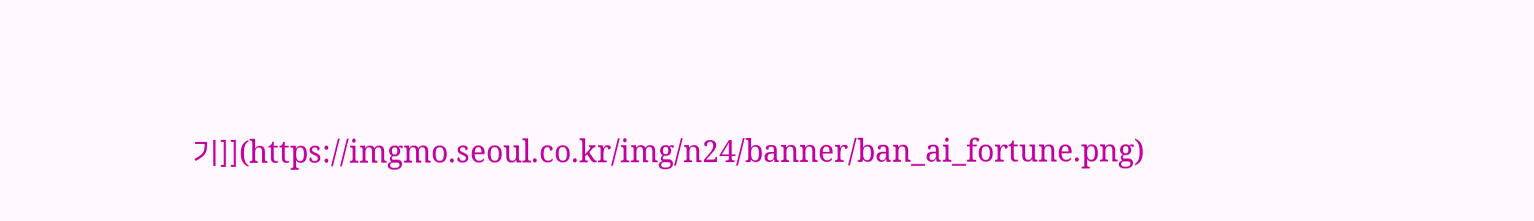기]](https://imgmo.seoul.co.kr/img/n24/banner/ban_ai_fortune.png)